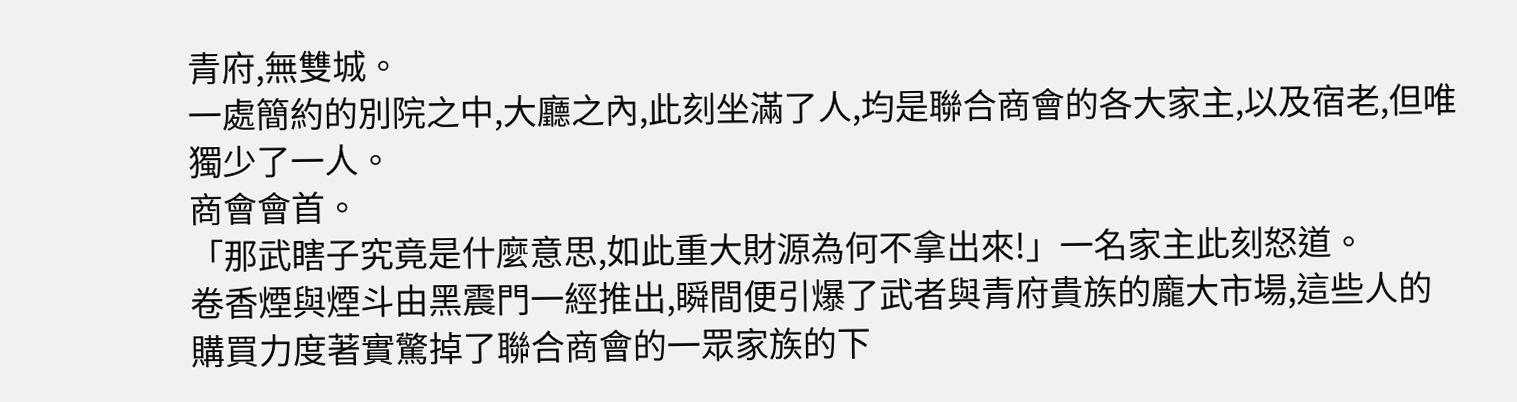青府,無雙城。
一處簡約的別院之中,大廳之內,此刻坐滿了人,均是聯合商會的各大家主,以及宿老,但唯獨少了一人。
商會會首。
「那武瞎子究竟是什麼意思,如此重大財源為何不拿出來!」一名家主此刻怒道。
卷香煙與煙斗由黑震門一經推出,瞬間便引爆了武者與青府貴族的龐大市場,這些人的購買力度著實驚掉了聯合商會的一眾家族的下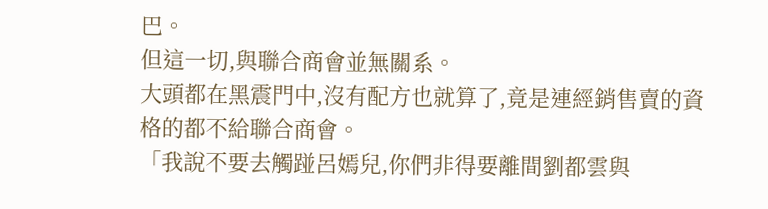巴。
但這一切,與聯合商會並無關系。
大頭都在黑震門中,沒有配方也就算了,竟是連經銷售賣的資格的都不給聯合商會。
「我說不要去觸踫呂嫣兒,你們非得要離間劉都雲與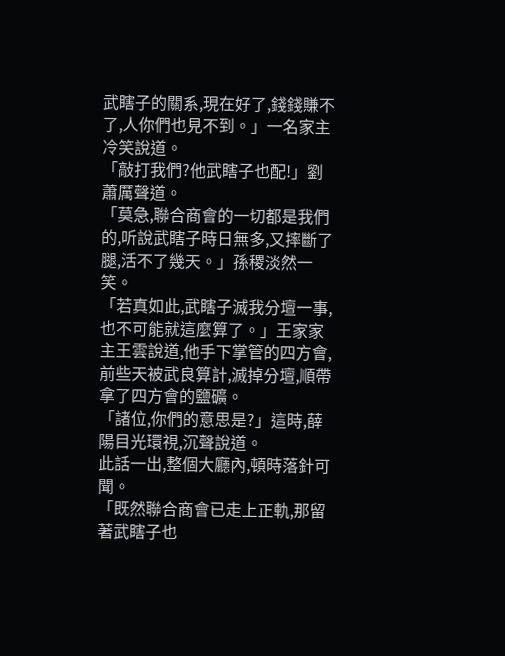武瞎子的關系,現在好了,錢錢賺不了,人你們也見不到。」一名家主冷笑說道。
「敲打我們?他武瞎子也配!」劉蕭厲聲道。
「莫急,聯合商會的一切都是我們的,听說武瞎子時日無多,又摔斷了腿,活不了幾天。」孫稷淡然一笑。
「若真如此,武瞎子滅我分壇一事,也不可能就這麼算了。」王家家主王雲說道,他手下掌管的四方會,前些天被武良算計,滅掉分壇,順帶拿了四方會的鹽礦。
「諸位,你們的意思是?」這時,薛陽目光環視,沉聲說道。
此話一出,整個大廳內,頓時落針可聞。
「既然聯合商會已走上正軌,那留著武瞎子也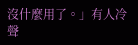沒什麼用了。」有人冷聲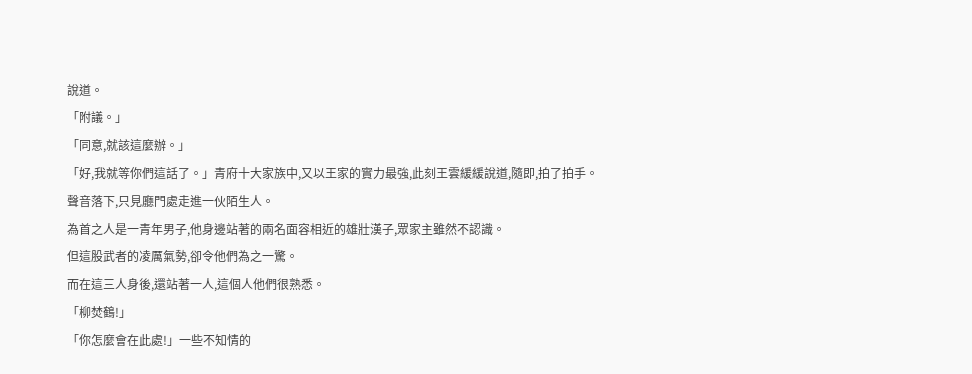說道。
「附議。」
「同意,就該這麼辦。」
「好,我就等你們這話了。」青府十大家族中,又以王家的實力最強,此刻王雲緩緩說道,隨即,拍了拍手。
聲音落下,只見廳門處走進一伙陌生人。
為首之人是一青年男子,他身邊站著的兩名面容相近的雄壯漢子,眾家主雖然不認識。
但這股武者的凌厲氣勢,卻令他們為之一驚。
而在這三人身後,還站著一人,這個人他們很熟悉。
「柳焚鶴!」
「你怎麼會在此處!」一些不知情的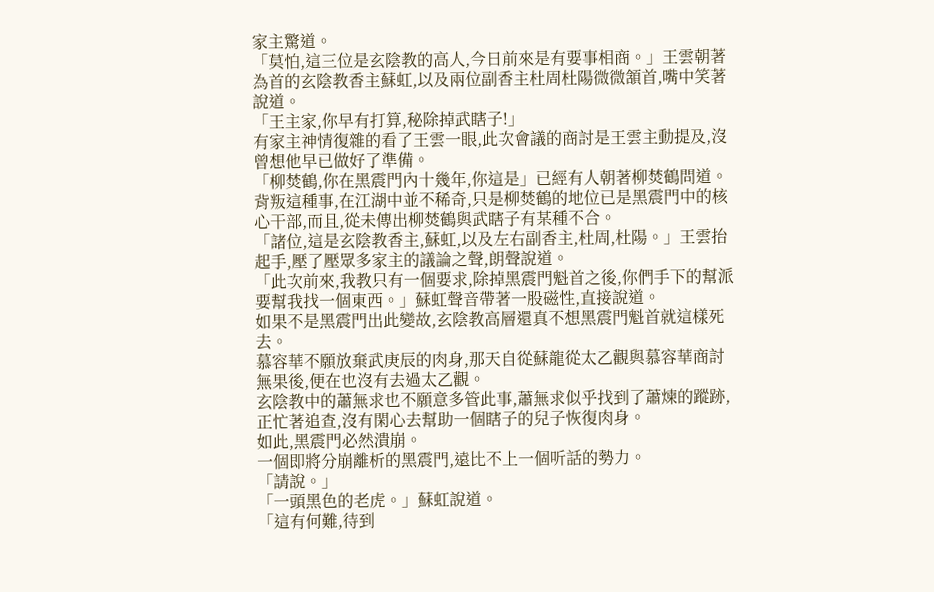家主驚道。
「莫怕,這三位是玄陰教的高人,今日前來是有要事相商。」王雲朝著為首的玄陰教香主蘇虹,以及兩位副香主杜周杜陽微微頷首,嘴中笑著說道。
「王主家,你早有打算,秘除掉武瞎子!」
有家主神情復雜的看了王雲一眼,此次會議的商討是王雲主動提及,沒曾想他早已做好了準備。
「柳焚鶴,你在黑震門內十幾年,你這是」已經有人朝著柳焚鶴問道。
背叛這種事,在江湖中並不稀奇,只是柳焚鶴的地位已是黑震門中的核心干部,而且,從未傳出柳焚鶴與武瞎子有某種不合。
「諸位,這是玄陰教香主,蘇虹,以及左右副香主,杜周,杜陽。」王雲抬起手,壓了壓眾多家主的議論之聲,朗聲說道。
「此次前來,我教只有一個要求,除掉黑震門魁首之後,你們手下的幫派要幫我找一個東西。」蘇虹聲音帶著一股磁性,直接說道。
如果不是黑震門出此變故,玄陰教高層還真不想黑震門魁首就這樣死去。
慕容華不願放棄武庚辰的肉身,那天自從蘇龍從太乙觀與慕容華商討無果後,便在也沒有去過太乙觀。
玄陰教中的蕭無求也不願意多管此事,蕭無求似乎找到了蕭煉的蹤跡,正忙著追查,沒有閑心去幫助一個瞎子的兒子恢復肉身。
如此,黑震門必然潰崩。
一個即將分崩離析的黑震門,遠比不上一個听話的勢力。
「請說。」
「一頭黑色的老虎。」蘇虹說道。
「這有何難,待到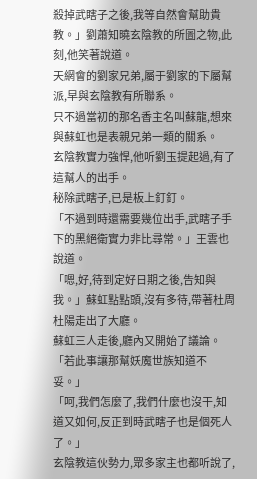殺掉武瞎子之後,我等自然會幫助貴教。」劉蕭知曉玄陰教的所圖之物,此刻,他笑著說道。
天網會的劉家兄弟,屬于劉家的下屬幫派,早與玄陰教有所聯系。
只不過當初的那名香主名叫蘇龍,想來與蘇虹也是表親兄弟一類的關系。
玄陰教實力強悍,他听劉玉提起過,有了這幫人的出手。
秘除武瞎子,已是板上釘釘。
「不過到時還需要幾位出手,武瞎子手下的黑絕衛實力非比尋常。」王雲也說道。
「嗯,好,待到定好日期之後,告知與我。」蘇虹點點頭,沒有多待,帶著杜周杜陽走出了大廳。
蘇虹三人走後,廳內又開始了議論。
「若此事讓那幫妖魔世族知道不妥。」
「呵,我們怎麼了,我們什麼也沒干,知道又如何,反正到時武瞎子也是個死人了。」
玄陰教這伙勢力,眾多家主也都听說了,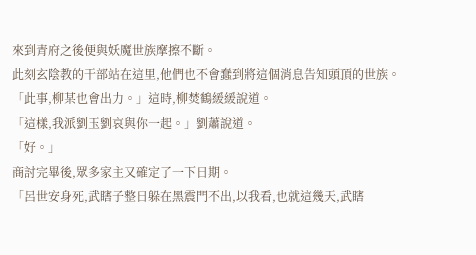來到青府之後便與妖魔世族摩擦不斷。
此刻玄陰教的干部站在這里,他們也不會蠢到將這個消息告知頭頂的世族。
「此事,柳某也會出力。」這時,柳焚鶴緩緩說道。
「這樣,我派劉玉劉哀與你一起。」劉蕭說道。
「好。」
商討完畢後,眾多家主又確定了一下日期。
「呂世安身死,武瞎子整日躲在黑震門不出,以我看,也就這幾天,武瞎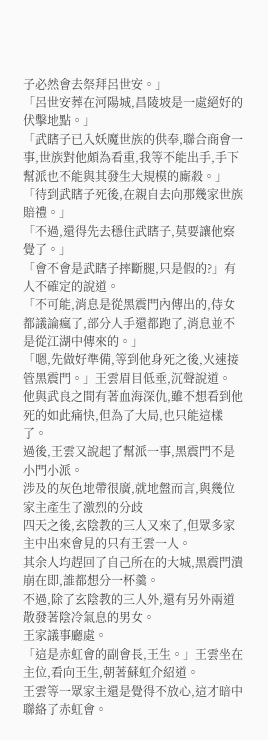子必然會去祭拜呂世安。」
「呂世安葬在河陽城,昌陵坡是一處絕好的伏擊地點。」
「武瞎子已入妖魔世族的供奉,聯合商會一事,世族對他頗為看重,我等不能出手,手下幫派也不能與其發生大規模的廝殺。」
「待到武瞎子死後,在親自去向那幾家世族賠禮。」
「不過,還得先去穩住武瞎子,莫要讓他察覺了。」
「會不會是武瞎子摔斷腿,只是假的?」有人不確定的說道。
「不可能,消息是從黑震門內傳出的,侍女都議論瘋了,部分人手還都跑了,消息並不是從江湖中傳來的。」
「嗯,先做好準備,等到他身死之後,火速接管黑震門。」王雲眉目低垂,沉聲說道。
他與武良之間有著血海深仇,雖不想看到他死的如此痛快,但為了大局,也只能這樣了。
過後,王雲又說起了幫派一事,黑震門不是小門小派。
涉及的灰色地帶很廣,就地盤而言,與幾位家主產生了激烈的分歧
四天之後,玄陰教的三人又來了,但眾多家主中出來會見的只有王雲一人。
其余人均趕回了自己所在的大城,黑震門潰崩在即,誰都想分一杯羹。
不過,除了玄陰教的三人外,還有另外兩道散發著陰冷氣息的男女。
王家議事廳處。
「這是赤虹會的副會長,王生。」王雲坐在主位,看向王生,朝著蘇虹介紹道。
王雲等一眾家主還是覺得不放心,這才暗中聯絡了赤虹會。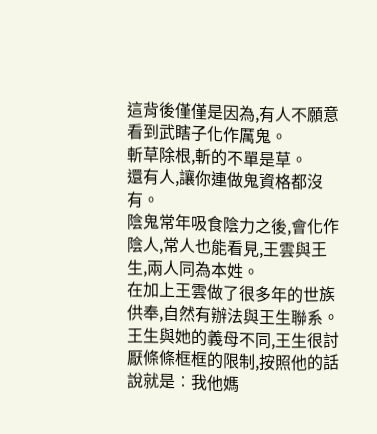這背後僅僅是因為,有人不願意看到武瞎子化作厲鬼。
斬草除根,斬的不單是草。
還有人,讓你連做鬼資格都沒有。
陰鬼常年吸食陰力之後,會化作陰人,常人也能看見,王雲與王生,兩人同為本姓。
在加上王雲做了很多年的世族供奉,自然有辦法與王生聯系。
王生與她的義母不同,王生很討厭條條框框的限制,按照他的話說就是︰我他媽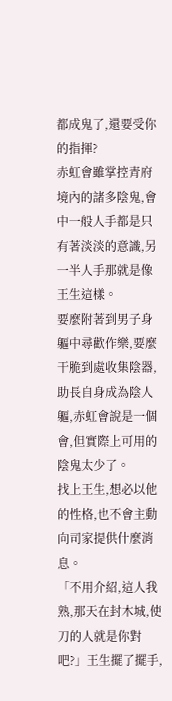都成鬼了,還要受你的指揮?
赤虹會雖掌控青府境內的諸多陰鬼,會中一般人手都是只有著淡淡的意識,另一半人手那就是像王生這樣。
要麼附著到男子身軀中尋歡作樂,要麼干脆到處收集陰器,助長自身成為陰人軀,赤虹會說是一個會,但實際上可用的陰鬼太少了。
找上王生,想必以他的性格,也不會主動向司家提供什麼消息。
「不用介紹,這人我熟,那天在封木城,使刀的人就是你對吧?」王生擺了擺手,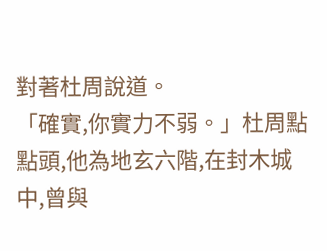對著杜周說道。
「確實,你實力不弱。」杜周點點頭,他為地玄六階,在封木城中,曾與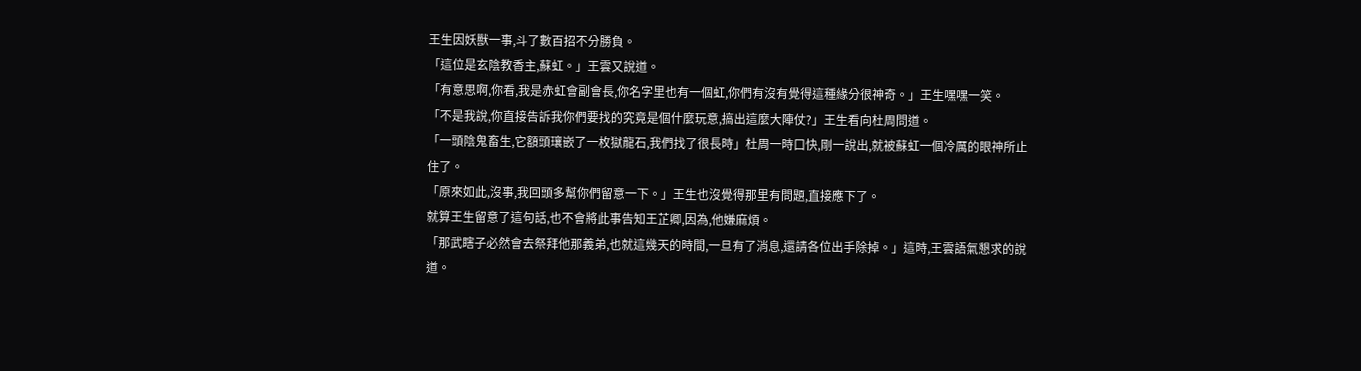王生因妖獸一事,斗了數百招不分勝負。
「這位是玄陰教香主,蘇虹。」王雲又說道。
「有意思啊,你看,我是赤虹會副會長,你名字里也有一個虹,你們有沒有覺得這種緣分很神奇。」王生嘿嘿一笑。
「不是我說,你直接告訴我你們要找的究竟是個什麼玩意,搞出這麼大陣仗?」王生看向杜周問道。
「一頭陰鬼畜生,它額頭瓖嵌了一枚獄龍石,我們找了很長時」杜周一時口快,剛一說出,就被蘇虹一個冷厲的眼神所止住了。
「原來如此,沒事,我回頭多幫你們留意一下。」王生也沒覺得那里有問題,直接應下了。
就算王生留意了這句話,也不會將此事告知王芷卿,因為,他嫌麻煩。
「那武瞎子必然會去祭拜他那義弟,也就這幾天的時間,一旦有了消息,還請各位出手除掉。」這時,王雲語氣懇求的說道。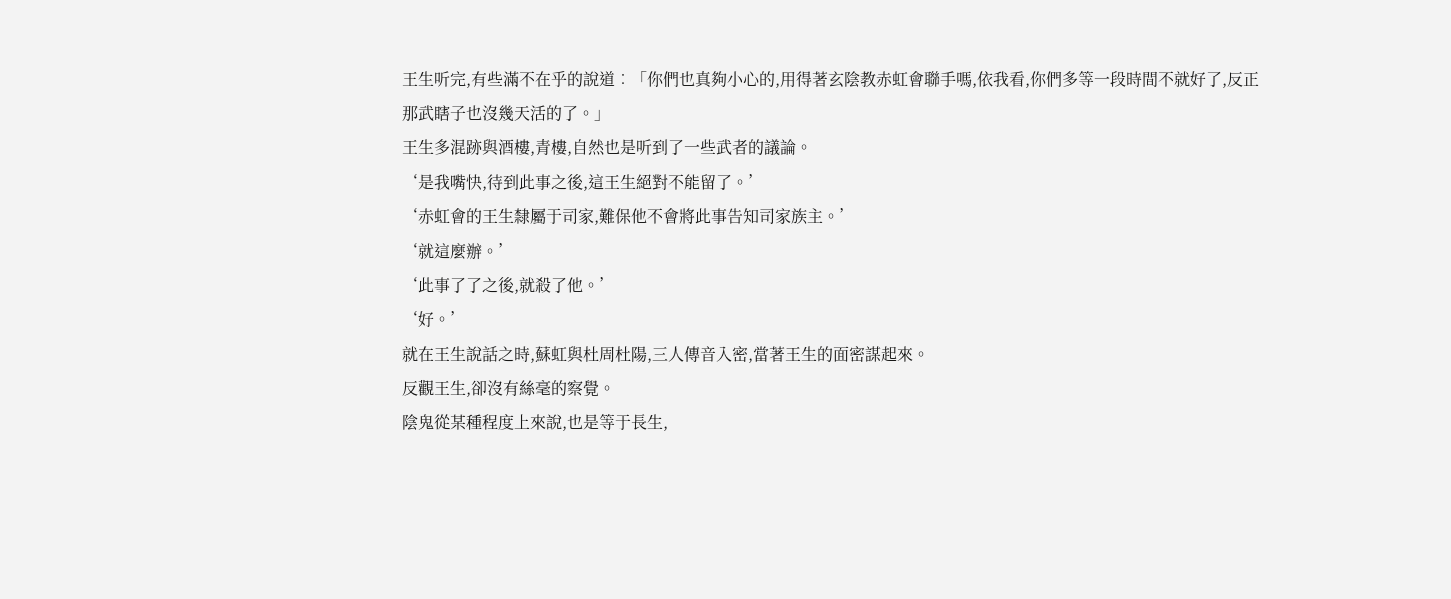王生听完,有些滿不在乎的說道︰「你們也真夠小心的,用得著玄陰教赤虹會聯手嗎,依我看,你們多等一段時間不就好了,反正那武瞎子也沒幾天活的了。」
王生多混跡與酒樓,青樓,自然也是听到了一些武者的議論。
‘是我嘴快,待到此事之後,這王生絕對不能留了。’
‘赤虹會的王生隸屬于司家,難保他不會將此事告知司家族主。’
‘就這麼辦。’
‘此事了了之後,就殺了他。’
‘好。’
就在王生說話之時,蘇虹與杜周杜陽,三人傳音入密,當著王生的面密謀起來。
反觀王生,卻沒有絲毫的察覺。
陰鬼從某種程度上來說,也是等于長生,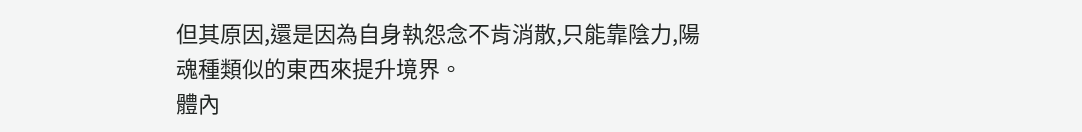但其原因,還是因為自身執怨念不肯消散,只能靠陰力,陽魂種類似的東西來提升境界。
體內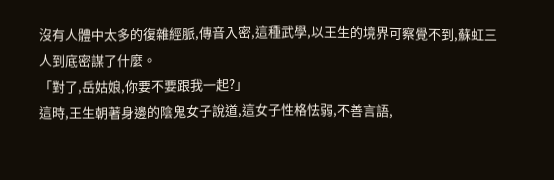沒有人體中太多的復雜經脈,傳音入密,這種武學,以王生的境界可察覺不到,蘇虹三人到底密謀了什麼。
「對了,岳姑娘,你要不要跟我一起?」
這時,王生朝著身邊的陰鬼女子說道,這女子性格怯弱,不善言語,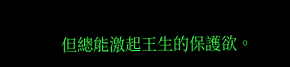但總能激起王生的保護欲。